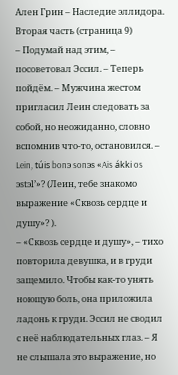Ален Грин – Наследие эллидора. Вторая часть (страница 9)
– Подумай над этим, – посоветовал Эссил. – Теперь пойдём. – Мужчина жестом пригласил Леин следовать за собой, но неожиданно, словно вспомнив что-то, остановился. – Lein, túis bonэ sonэs «Ais ákki os эstэl’»? (Леин, тебе знакомо выражение «Сквозь сердце и душу»? ).
– «Сквозь сердце и душу», – тихо повторила девушка, и в груди защемило. Чтобы как-то унять ноющую боль, она приложила ладонь к груди. Эссил не сводил с неё наблюдательных глаз. – Я не слышала это выражение, но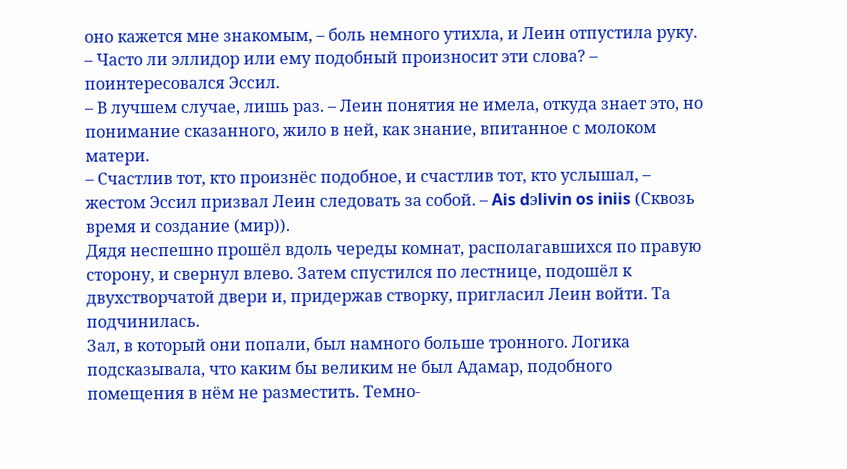оно кажется мне знакомым, – боль немного утихла, и Леин отпустила руку.
– Часто ли эллидор или ему подобный произносит эти слова? – поинтересовался Эссил.
– В лучшем случае, лишь раз. – Леин понятия не имела, откуда знает это, но понимание сказанного, жило в ней, как знание, впитанное с молоком матери.
– Счастлив тот, кто произнёс подобное, и счастлив тот, кто услышал, – жестом Эссил призвал Леин следовать за собой. – Ais dэlivin os iniis (Сквозь время и создание (мир)).
Дядя неспешно прошёл вдоль череды комнат, располагавшихся по правую сторону, и свернул влево. Затем спустился по лестнице, подошёл к двухстворчатой двери и, придержав створку, пригласил Леин войти. Та подчинилась.
Зал, в который они попали, был намного больше тронного. Логика подсказывала, что каким бы великим не был Адамар, подобного помещения в нём не разместить. Темно-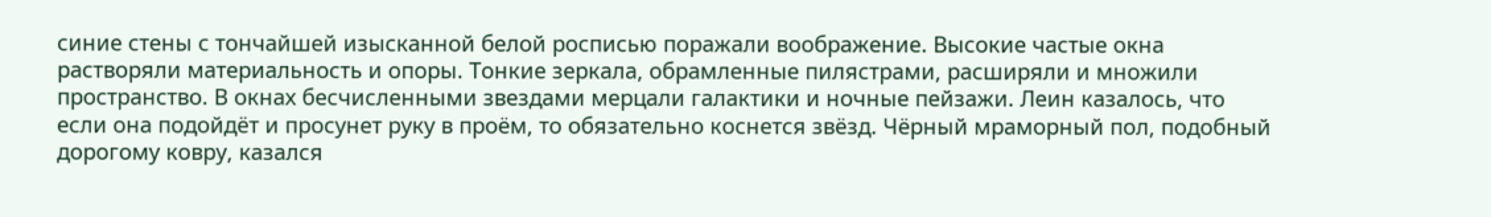синие стены с тончайшей изысканной белой росписью поражали воображение. Высокие частые окна растворяли материальность и опоры. Тонкие зеркала, обрамленные пилястрами, расширяли и множили пространство. В окнах бесчисленными звездами мерцали галактики и ночные пейзажи. Леин казалось, что если она подойдёт и просунет руку в проём, то обязательно коснется звёзд. Чёрный мраморный пол, подобный дорогому ковру, казался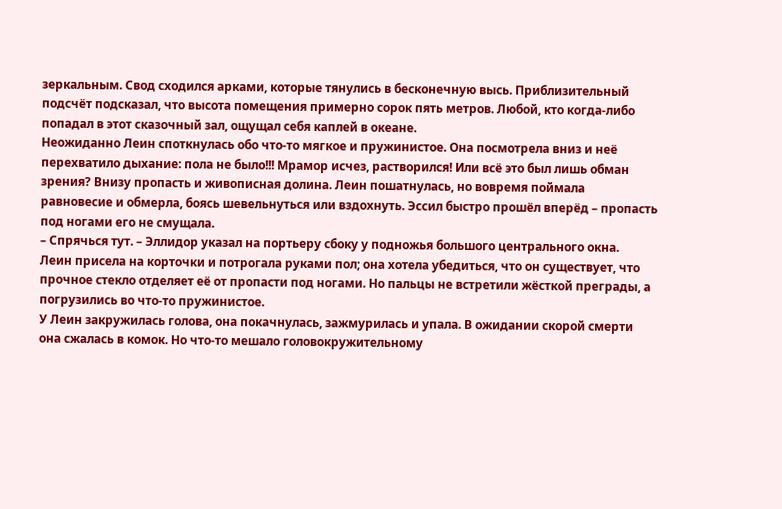зеркальным. Свод сходился арками, которые тянулись в бесконечную высь. Приблизительный подсчёт подсказал, что высота помещения примерно сорок пять метров. Любой, кто когда-либо попадал в этот сказочный зал, ощущал себя каплей в океане.
Неожиданно Леин споткнулась обо что-то мягкое и пружинистое. Она посмотрела вниз и неё перехватило дыхание: пола не было!!! Мрамор исчез, растворился! Или всё это был лишь обман зрения? Внизу пропасть и живописная долина. Леин пошатнулась, но вовремя поймала равновесие и обмерла, боясь шевельнуться или вздохнуть. Эссил быстро прошёл вперёд – пропасть под ногами его не смущала.
– Спрячься тут. – Эллидор указал на портьеру сбоку у подножья большого центрального окна.
Леин присела на корточки и потрогала руками пол; она хотела убедиться, что он существует, что прочное стекло отделяет её от пропасти под ногами. Но пальцы не встретили жёсткой преграды, а погрузились во что-то пружинистое.
У Леин закружилась голова, она покачнулась, зажмурилась и упала. В ожидании скорой смерти она сжалась в комок. Но что-то мешало головокружительному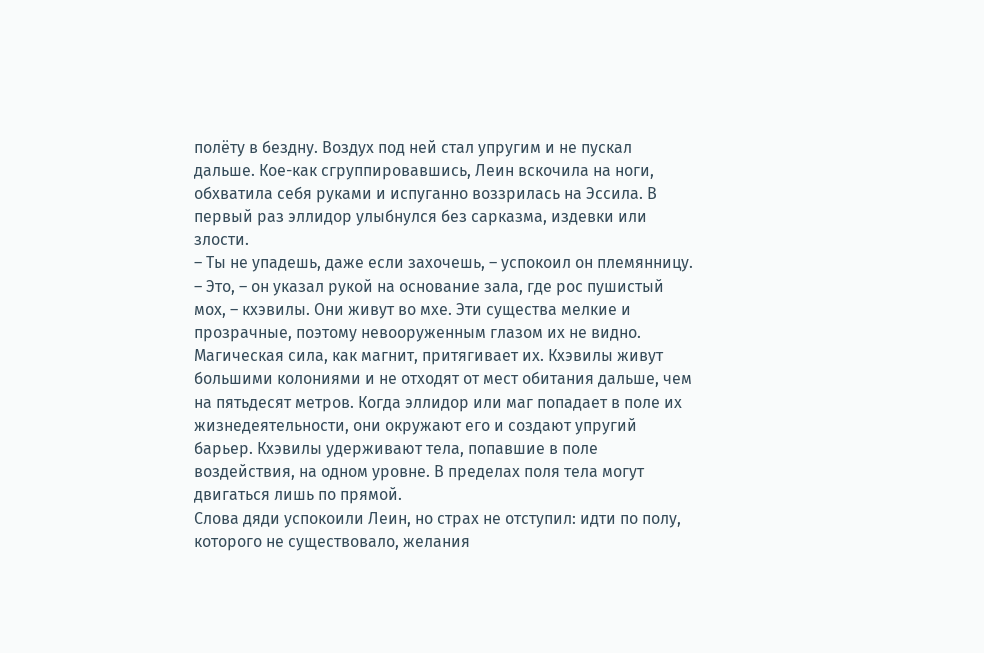полёту в бездну. Воздух под ней стал упругим и не пускал дальше. Кое-как сгруппировавшись, Леин вскочила на ноги, обхватила себя руками и испуганно воззрилась на Эссила. В первый раз эллидор улыбнулся без сарказма, издевки или злости.
– Ты не упадешь, даже если захочешь, – успокоил он племянницу. – Это, – он указал рукой на основание зала, где рос пушистый мох, – кхэвилы. Они живут во мхе. Эти существа мелкие и прозрачные, поэтому невооруженным глазом их не видно. Магическая сила, как магнит, притягивает их. Кхэвилы живут большими колониями и не отходят от мест обитания дальше, чем на пятьдесят метров. Когда эллидор или маг попадает в поле их жизнедеятельности, они окружают его и создают упругий барьер. Кхэвилы удерживают тела, попавшие в поле воздействия, на одном уровне. В пределах поля тела могут двигаться лишь по прямой.
Слова дяди успокоили Леин, но страх не отступил: идти по полу, которого не существовало, желания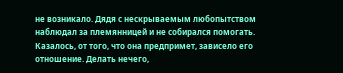не возникало. Дядя с нескрываемым любопытством наблюдал за племянницей и не собирался помогать. Казалось, от того, что она предпримет, зависело его отношение. Делать нечего,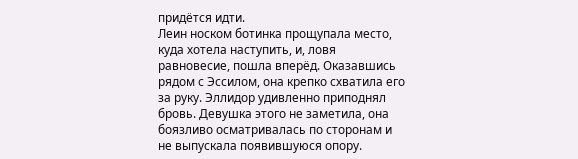придётся идти.
Леин носком ботинка прощупала место, куда хотела наступить, и, ловя равновесие, пошла вперёд. Оказавшись рядом с Эссилом, она крепко схватила его за руку. Эллидор удивленно приподнял бровь. Девушка этого не заметила, она боязливо осматривалась по сторонам и не выпускала появившуюся опору.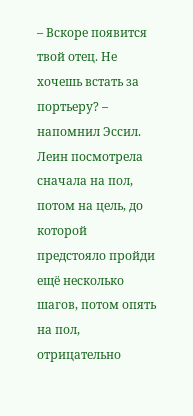– Вскоре появится твой отец. Не хочешь встать за портьеру? – напомнил Эссил.
Леин посмотрела сначала на пол, потом на цель, до которой предстояло пройди ещё несколько шагов, потом опять на пол, отрицательно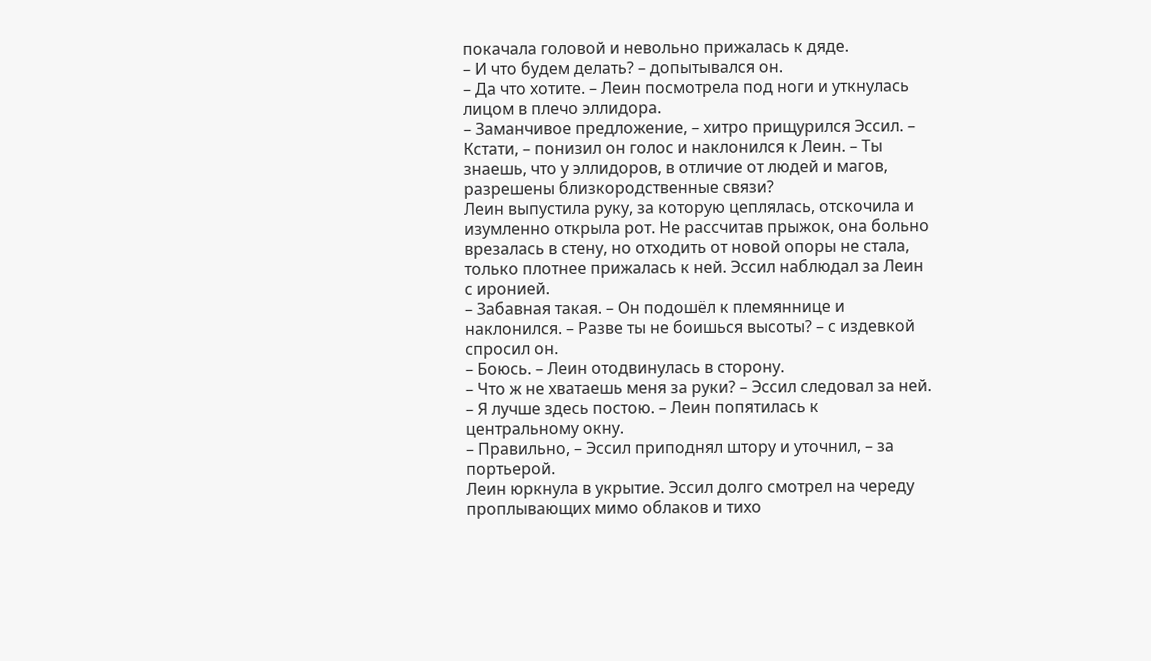покачала головой и невольно прижалась к дяде.
– И что будем делать? – допытывался он.
– Да что хотите. – Леин посмотрела под ноги и уткнулась лицом в плечо эллидора.
– Заманчивое предложение, – хитро прищурился Эссил. – Кстати, – понизил он голос и наклонился к Леин. – Ты знаешь, что у эллидоров, в отличие от людей и магов, разрешены близкородственные связи?
Леин выпустила руку, за которую цеплялась, отскочила и изумленно открыла рот. Не рассчитав прыжок, она больно врезалась в стену, но отходить от новой опоры не стала, только плотнее прижалась к ней. Эссил наблюдал за Леин с иронией.
– Забавная такая. – Он подошёл к племяннице и наклонился. – Разве ты не боишься высоты? – с издевкой спросил он.
– Боюсь. – Леин отодвинулась в сторону.
– Что ж не хватаешь меня за руки? – Эссил следовал за ней.
– Я лучше здесь постою. – Леин попятилась к центральному окну.
– Правильно, – Эссил приподнял штору и уточнил, – за портьерой.
Леин юркнула в укрытие. Эссил долго смотрел на череду проплывающих мимо облаков и тихо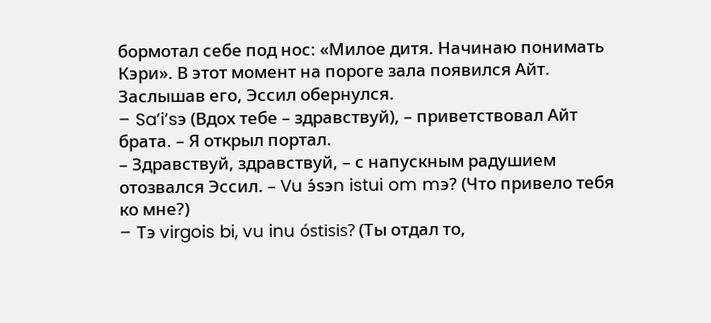бормотал себе под нос: «Милое дитя. Начинаю понимать Кэри». В этот момент на пороге зала появился Айт. Заслышав его, Эссил обернулся.
– Sa’i’sэ (Вдох тебе – здравствуй), – приветствовал Айт брата. – Я открыл портал.
– Здравствуй, здравствуй, – с напускным радушием отозвался Эссил. – Vu э́sэn istui om mэ? (Что привело тебя ко мне?)
– Tэ virgois bi, vu inu óstisis? (Ты отдал то,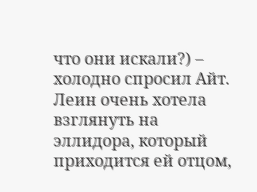что они искали?) – холодно спросил Айт.
Леин очень хотела взглянуть на эллидора, который приходится ей отцом,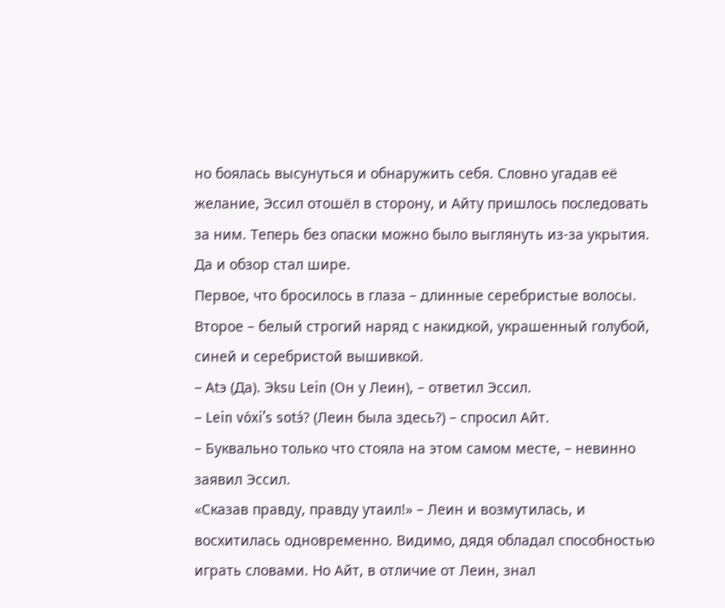но боялась высунуться и обнаружить себя. Словно угадав её желание, Эссил отошёл в сторону, и Айту пришлось последовать за ним. Теперь без опаски можно было выглянуть из-за укрытия. Да и обзор стал шире.
Первое, что бросилось в глаза – длинные серебристые волосы. Второе – белый строгий наряд с накидкой, украшенный голубой, синей и серебристой вышивкой.
– Atэ (Да). Эksu Lein (Он у Леин), – ответил Эссил.
– Lein vóxi’s sotэ́? (Леин была здесь?) – спросил Айт.
– Буквально только что стояла на этом самом месте, – невинно заявил Эссил.
«Сказав правду, правду утаил!» – Леин и возмутилась, и восхитилась одновременно. Видимо, дядя обладал способностью играть словами. Но Айт, в отличие от Леин, знал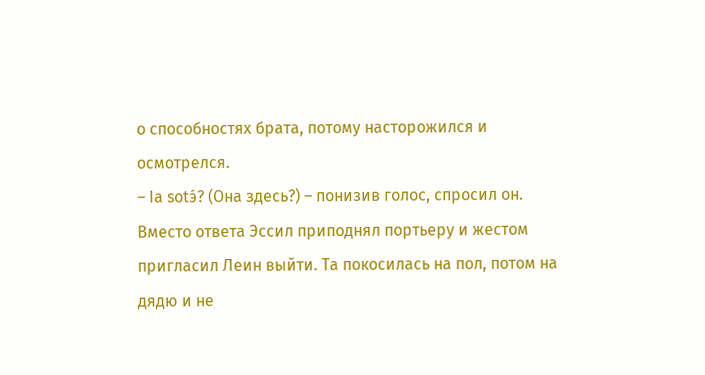о способностях брата, потому насторожился и осмотрелся.
– Ia sotэ́? (Она здесь?) – понизив голос, спросил он.
Вместо ответа Эссил приподнял портьеру и жестом пригласил Леин выйти. Та покосилась на пол, потом на дядю и не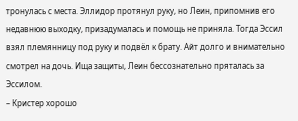тронулась с места. Эллидор протянул руку, но Леин, припомнив его недавнюю выходку, призадумалась и помощь не приняла. Тогда Эссил взял племянницу под руку и подвёл к брату. Айт долго и внимательно смотрел на дочь. Ища защиты, Леин бессознательно пряталась за Эссилом.
– Кристер хорошо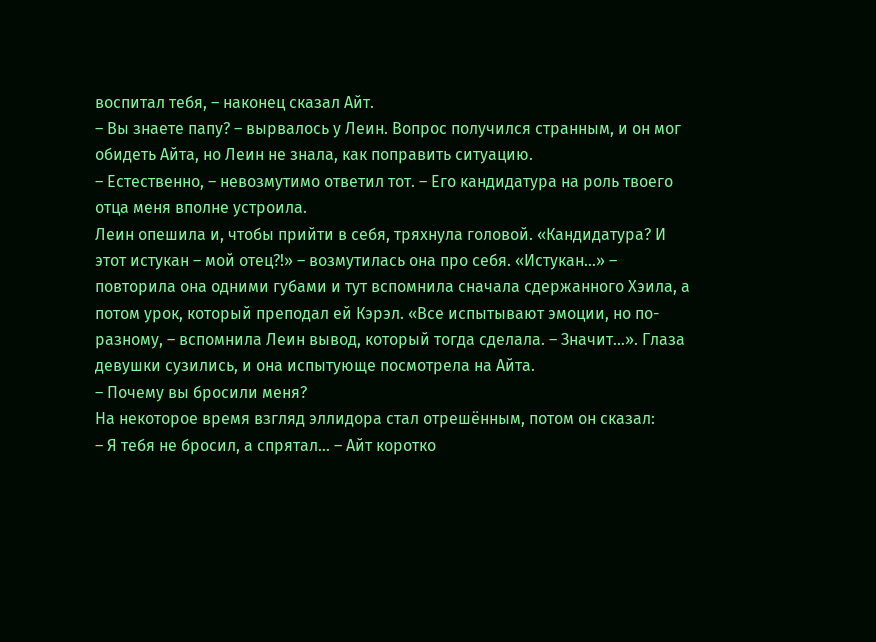воспитал тебя, – наконец сказал Айт.
– Вы знаете папу? – вырвалось у Леин. Вопрос получился странным, и он мог обидеть Айта, но Леин не знала, как поправить ситуацию.
– Естественно, – невозмутимо ответил тот. – Его кандидатура на роль твоего отца меня вполне устроила.
Леин опешила и, чтобы прийти в себя, тряхнула головой. «Кандидатура? И этот истукан – мой отец?!» – возмутилась она про себя. «Истукан…» – повторила она одними губами и тут вспомнила сначала сдержанного Хэила, а потом урок, который преподал ей Кэрэл. «Все испытывают эмоции, но по-разному, – вспомнила Леин вывод, который тогда сделала. – Значит…». Глаза девушки сузились, и она испытующе посмотрела на Айта.
– Почему вы бросили меня?
На некоторое время взгляд эллидора стал отрешённым, потом он сказал:
– Я тебя не бросил, а спрятал… – Айт коротко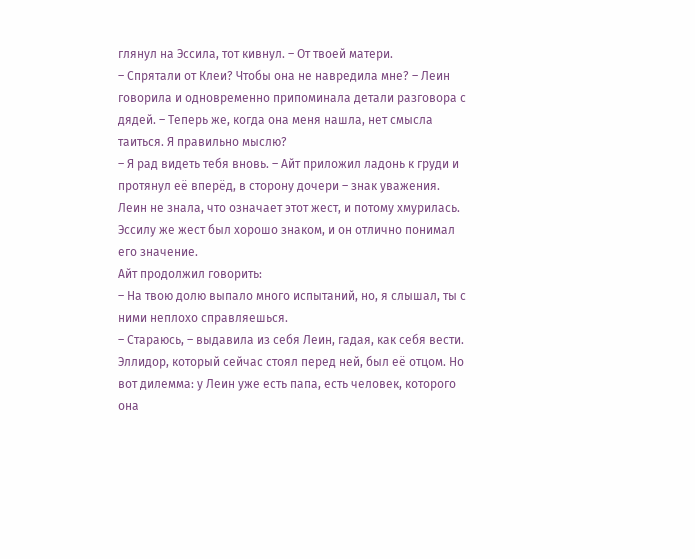глянул на Эссила, тот кивнул. – От твоей матери.
– Спрятали от Клеи? Чтобы она не навредила мне? – Леин говорила и одновременно припоминала детали разговора с дядей. – Теперь же, когда она меня нашла, нет смысла таиться. Я правильно мыслю?
– Я рад видеть тебя вновь. – Айт приложил ладонь к груди и протянул её вперёд, в сторону дочери – знак уважения.
Леин не знала, что означает этот жест, и потому хмурилась. Эссилу же жест был хорошо знаком, и он отлично понимал его значение.
Айт продолжил говорить:
– На твою долю выпало много испытаний, но, я слышал, ты с ними неплохо справляешься.
– Стараюсь, – выдавила из себя Леин, гадая, как себя вести. Эллидор, который сейчас стоял перед ней, был её отцом. Но вот дилемма: у Леин уже есть папа, есть человек, которого она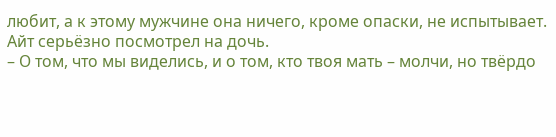любит, а к этому мужчине она ничего, кроме опаски, не испытывает.
Айт серьёзно посмотрел на дочь.
– О том, что мы виделись, и о том, кто твоя мать – молчи, но твёрдо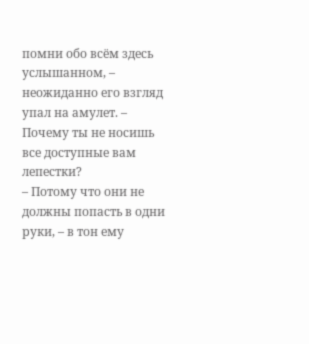помни обо всём здесь услышанном, – неожиданно его взгляд упал на амулет. – Почему ты не носишь все доступные вам лепестки?
– Потому что они не должны попасть в одни руки, – в тон ему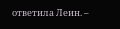ответила Леин. –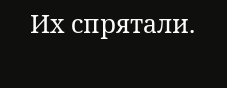Их спрятали.